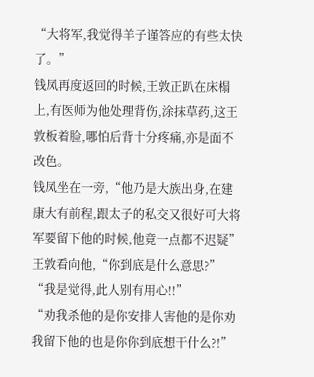“大将军,我觉得羊子谨答应的有些太快了。”
钱凤再度返回的时候,王敦正趴在床榻上,有医师为他处理背伤,涂抹草药,这王敦板着脸,哪怕后背十分疼痛,亦是面不改色。
钱凤坐在一旁,“他乃是大族出身,在建康大有前程,跟太子的私交又很好可大将军要留下他的时候,他竟一点都不迟疑”
王敦看向他,“你到底是什么意思?”
“我是觉得,此人别有用心!!”
“劝我杀他的是你安排人害他的是你劝我留下他的也是你你到底想干什么?!”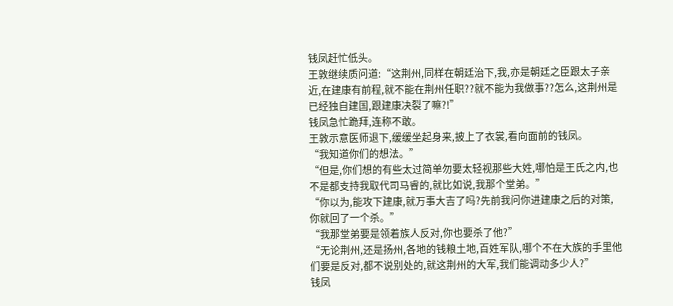钱凤赶忙低头。
王敦继续质问道:“这荆州,同样在朝廷治下,我,亦是朝廷之臣跟太子亲近,在建康有前程,就不能在荆州任职??就不能为我做事??怎么,这荆州是已经独自建国,跟建康决裂了嘛?!”
钱凤急忙跪拜,连称不敢。
王敦示意医师退下,缓缓坐起身来,披上了衣裳,看向面前的钱凤。
“我知道你们的想法。”
“但是,你们想的有些太过简单勿要太轻视那些大姓,哪怕是王氏之内,也不是都支持我取代司马睿的,就比如说,我那个堂弟。”
“你以为,能攻下建康,就万事大吉了吗?先前我问你进建康之后的对策,你就回了一个杀。”
“我那堂弟要是领着族人反对,你也要杀了他?”
“无论荆州,还是扬州,各地的钱粮土地,百姓军队,哪个不在大族的手里他们要是反对,都不说别处的,就这荆州的大军,我们能调动多少人?”
钱凤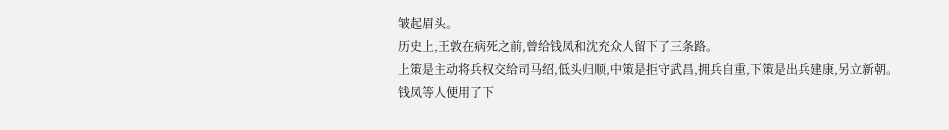皱起眉头。
历史上,王敦在病死之前,曾给钱凤和沈充众人留下了三条路。
上策是主动将兵权交给司马绍,低头归顺,中策是拒守武昌,拥兵自重,下策是出兵建康,另立新朝。
钱凤等人便用了下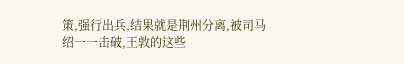策,强行出兵,结果就是荆州分离,被司马绍一一击破,王敦的这些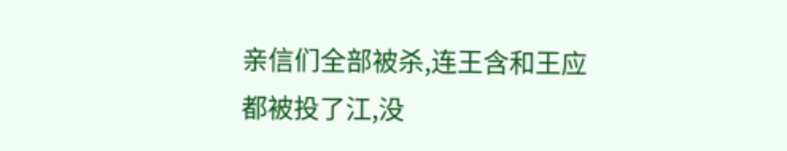亲信们全部被杀,连王含和王应都被投了江,没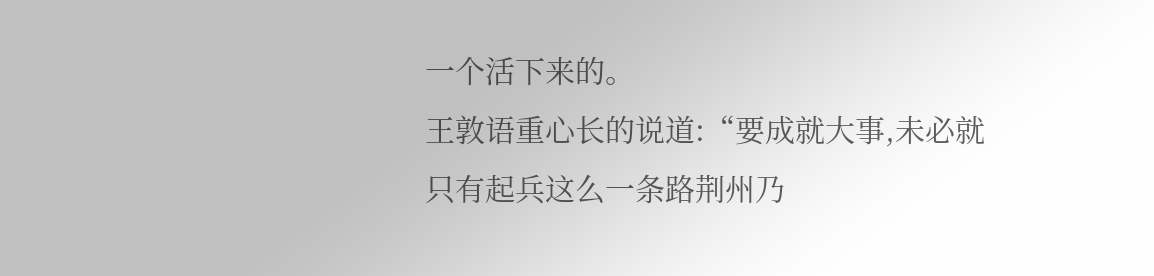一个活下来的。
王敦语重心长的说道:“要成就大事,未必就只有起兵这么一条路荆州乃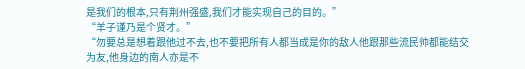是我们的根本,只有荆州强盛,我们才能实现自己的目的。”
“羊子谨乃是个贤才。”
“勿要总是想着跟他过不去,也不要把所有人都当成是你的敌人他跟那些流民帅都能结交为友,他身边的南人亦是不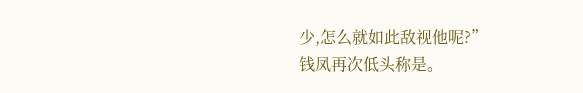少,怎么就如此敌视他呢?”
钱凤再次低头称是。